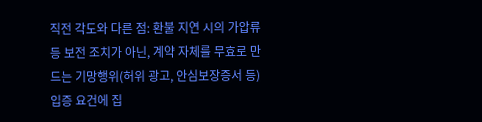직전 각도와 다른 점: 환불 지연 시의 가압류 등 보전 조치가 아닌, 계약 자체를 무효로 만드는 기망행위(허위 광고, 안심보장증서 등) 입증 요건에 집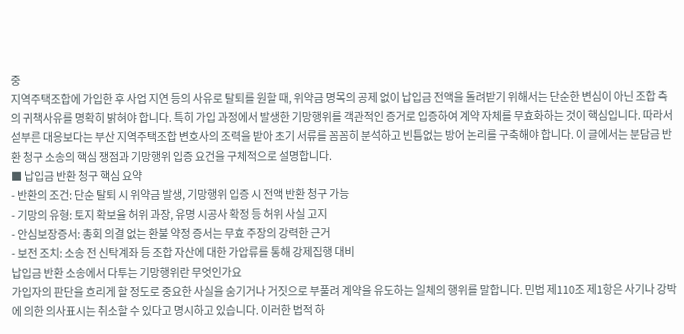중
지역주택조합에 가입한 후 사업 지연 등의 사유로 탈퇴를 원할 때, 위약금 명목의 공제 없이 납입금 전액을 돌려받기 위해서는 단순한 변심이 아닌 조합 측의 귀책사유를 명확히 밝혀야 합니다. 특히 가입 과정에서 발생한 기망행위를 객관적인 증거로 입증하여 계약 자체를 무효화하는 것이 핵심입니다. 따라서 섣부른 대응보다는 부산 지역주택조합 변호사의 조력을 받아 초기 서류를 꼼꼼히 분석하고 빈틈없는 방어 논리를 구축해야 합니다. 이 글에서는 분담금 반환 청구 소송의 핵심 쟁점과 기망행위 입증 요건을 구체적으로 설명합니다.
■ 납입금 반환 청구 핵심 요약
- 반환의 조건: 단순 탈퇴 시 위약금 발생, 기망행위 입증 시 전액 반환 청구 가능
- 기망의 유형: 토지 확보율 허위 과장, 유명 시공사 확정 등 허위 사실 고지
- 안심보장증서: 총회 의결 없는 환불 약정 증서는 무효 주장의 강력한 근거
- 보전 조치: 소송 전 신탁계좌 등 조합 자산에 대한 가압류를 통해 강제집행 대비
납입금 반환 소송에서 다투는 기망행위란 무엇인가요
가입자의 판단을 흐리게 할 정도로 중요한 사실을 숨기거나 거짓으로 부풀려 계약을 유도하는 일체의 행위를 말합니다. 민법 제110조 제1항은 사기나 강박에 의한 의사표시는 취소할 수 있다고 명시하고 있습니다. 이러한 법적 하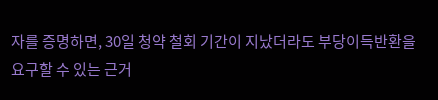자를 증명하면, 30일 청약 철회 기간이 지났더라도 부당이득반환을 요구할 수 있는 근거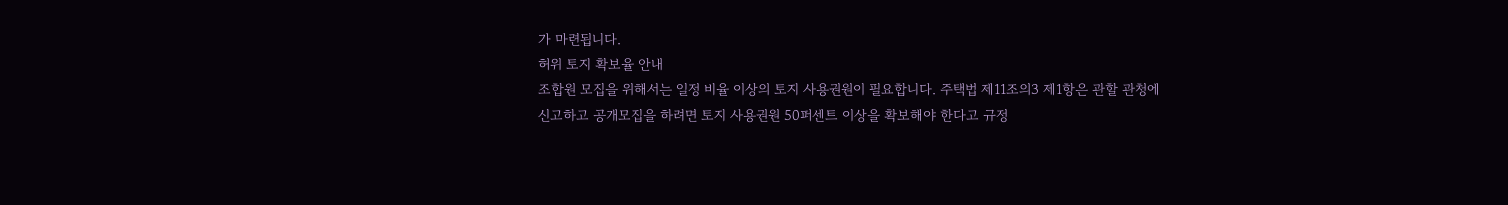가 마련됩니다.
허위 토지 확보율 안내
조합원 모집을 위해서는 일정 비율 이상의 토지 사용권원이 필요합니다. 주택법 제11조의3 제1항은 관할 관청에 신고하고 공개모집을 하려면 토지 사용권원 50퍼센트 이상을 확보해야 한다고 규정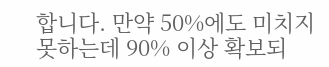합니다. 만약 50%에도 미치지 못하는데 90% 이상 확보되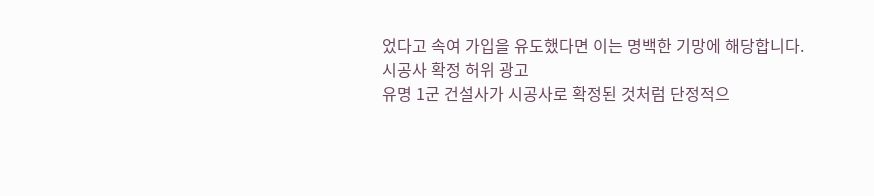었다고 속여 가입을 유도했다면 이는 명백한 기망에 해당합니다.
시공사 확정 허위 광고
유명 1군 건설사가 시공사로 확정된 것처럼 단정적으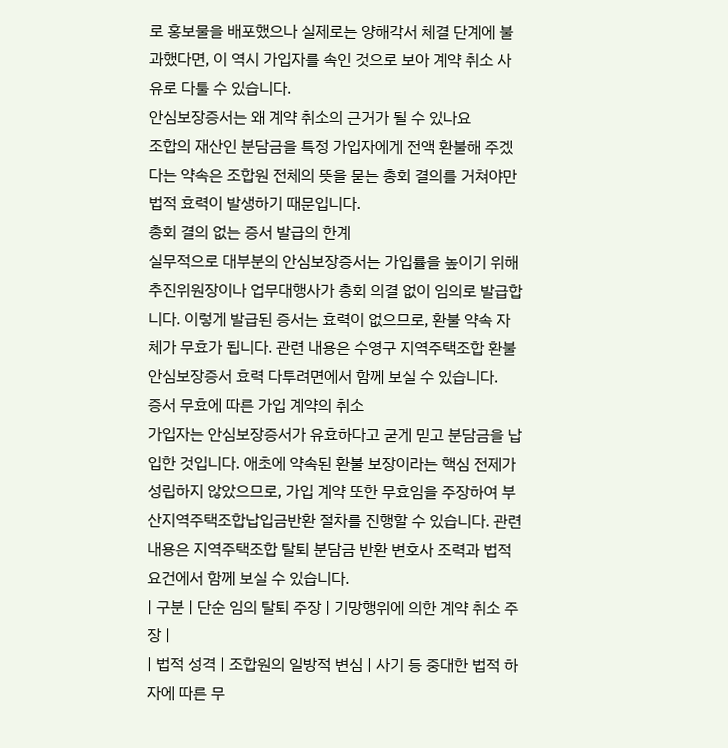로 홍보물을 배포했으나 실제로는 양해각서 체결 단계에 불과했다면, 이 역시 가입자를 속인 것으로 보아 계약 취소 사유로 다툴 수 있습니다.
안심보장증서는 왜 계약 취소의 근거가 될 수 있나요
조합의 재산인 분담금을 특정 가입자에게 전액 환불해 주겠다는 약속은 조합원 전체의 뜻을 묻는 총회 결의를 거쳐야만 법적 효력이 발생하기 때문입니다.
총회 결의 없는 증서 발급의 한계
실무적으로 대부분의 안심보장증서는 가입률을 높이기 위해 추진위원장이나 업무대행사가 총회 의결 없이 임의로 발급합니다. 이렇게 발급된 증서는 효력이 없으므로, 환불 약속 자체가 무효가 됩니다. 관련 내용은 수영구 지역주택조합 환불 안심보장증서 효력 다투려면에서 함께 보실 수 있습니다.
증서 무효에 따른 가입 계약의 취소
가입자는 안심보장증서가 유효하다고 굳게 믿고 분담금을 납입한 것입니다. 애초에 약속된 환불 보장이라는 핵심 전제가 성립하지 않았으므로, 가입 계약 또한 무효임을 주장하여 부산지역주택조합납입금반환 절차를 진행할 수 있습니다. 관련 내용은 지역주택조합 탈퇴 분담금 반환 변호사 조력과 법적 요건에서 함께 보실 수 있습니다.
| 구분 | 단순 임의 탈퇴 주장 | 기망행위에 의한 계약 취소 주장 |
| 법적 성격 | 조합원의 일방적 변심 | 사기 등 중대한 법적 하자에 따른 무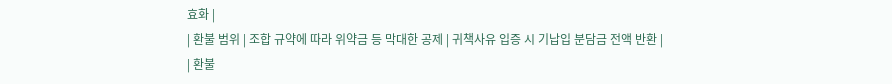효화 |
| 환불 범위 | 조합 규약에 따라 위약금 등 막대한 공제 | 귀책사유 입증 시 기납입 분담금 전액 반환 |
| 환불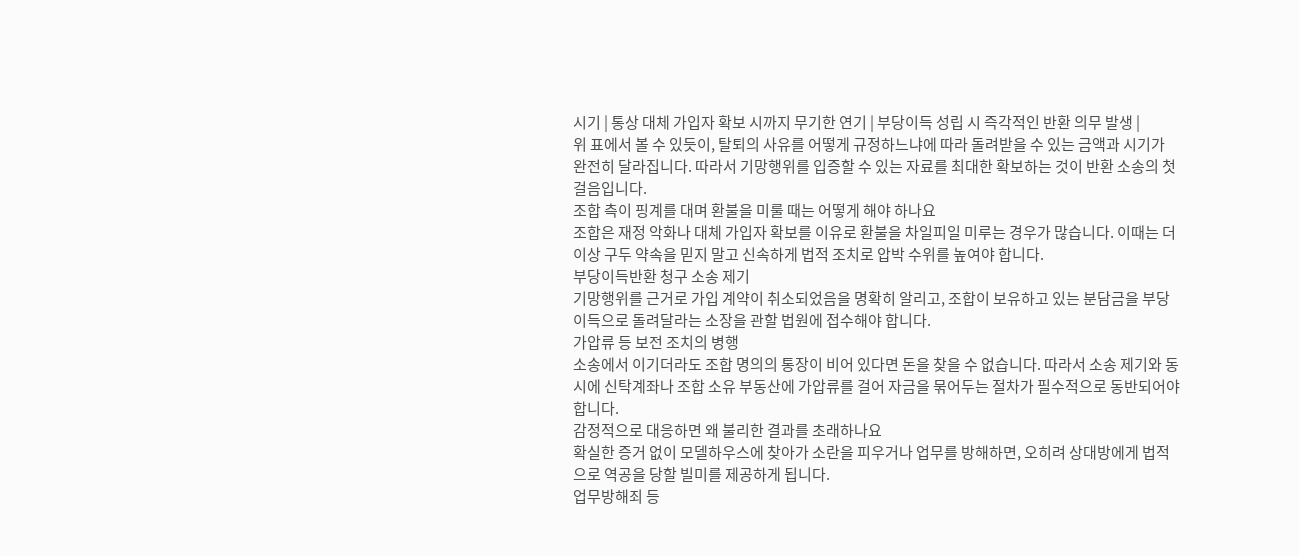시기 | 통상 대체 가입자 확보 시까지 무기한 연기 | 부당이득 성립 시 즉각적인 반환 의무 발생 |
위 표에서 볼 수 있듯이, 탈퇴의 사유를 어떻게 규정하느냐에 따라 돌려받을 수 있는 금액과 시기가 완전히 달라집니다. 따라서 기망행위를 입증할 수 있는 자료를 최대한 확보하는 것이 반환 소송의 첫걸음입니다.
조합 측이 핑계를 대며 환불을 미룰 때는 어떻게 해야 하나요
조합은 재정 악화나 대체 가입자 확보를 이유로 환불을 차일피일 미루는 경우가 많습니다. 이때는 더 이상 구두 약속을 믿지 말고 신속하게 법적 조치로 압박 수위를 높여야 합니다.
부당이득반환 청구 소송 제기
기망행위를 근거로 가입 계약이 취소되었음을 명확히 알리고, 조합이 보유하고 있는 분담금을 부당이득으로 돌려달라는 소장을 관할 법원에 접수해야 합니다.
가압류 등 보전 조치의 병행
소송에서 이기더라도 조합 명의의 통장이 비어 있다면 돈을 찾을 수 없습니다. 따라서 소송 제기와 동시에 신탁계좌나 조합 소유 부동산에 가압류를 걸어 자금을 묶어두는 절차가 필수적으로 동반되어야 합니다.
감정적으로 대응하면 왜 불리한 결과를 초래하나요
확실한 증거 없이 모델하우스에 찾아가 소란을 피우거나 업무를 방해하면, 오히려 상대방에게 법적으로 역공을 당할 빌미를 제공하게 됩니다.
업무방해죄 등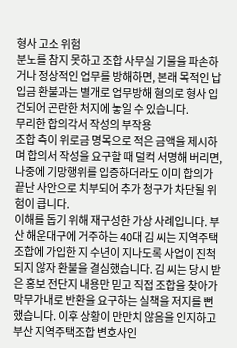형사 고소 위험
분노를 참지 못하고 조합 사무실 기물을 파손하거나 정상적인 업무를 방해하면, 본래 목적인 납입금 환불과는 별개로 업무방해 혐의로 형사 입건되어 곤란한 처지에 놓일 수 있습니다.
무리한 합의각서 작성의 부작용
조합 측이 위로금 명목으로 적은 금액을 제시하며 합의서 작성을 요구할 때 덜컥 서명해 버리면, 나중에 기망행위를 입증하더라도 이미 합의가 끝난 사안으로 치부되어 추가 청구가 차단될 위험이 큽니다.
이해를 돕기 위해 재구성한 가상 사례입니다. 부산 해운대구에 거주하는 40대 김 씨는 지역주택조합에 가입한 지 수년이 지나도록 사업이 진척되지 않자 환불을 결심했습니다. 김 씨는 당시 받은 홍보 전단지 내용만 믿고 직접 조합을 찾아가 막무가내로 반환을 요구하는 실책을 저지를 뻔했습니다. 이후 상황이 만만치 않음을 인지하고 부산 지역주택조합 변호사인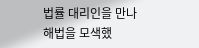법률 대리인을 만나 해법을 모색했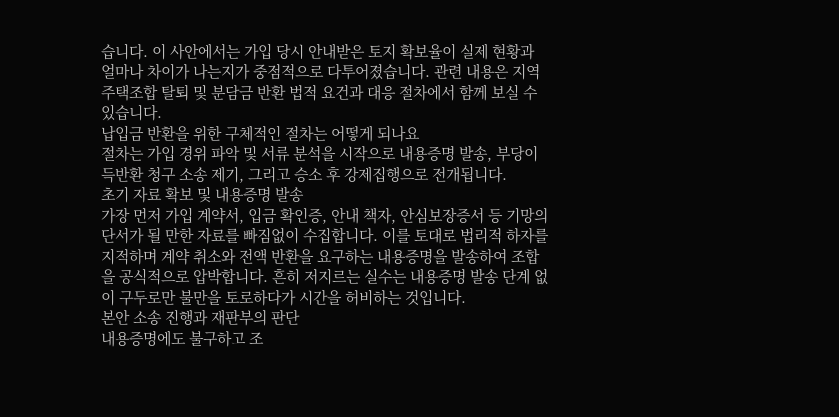습니다. 이 사안에서는 가입 당시 안내받은 토지 확보율이 실제 현황과 얼마나 차이가 나는지가 중점적으로 다투어졌습니다. 관련 내용은 지역주택조합 탈퇴 및 분담금 반환 법적 요건과 대응 절차에서 함께 보실 수 있습니다.
납입금 반환을 위한 구체적인 절차는 어떻게 되나요
절차는 가입 경위 파악 및 서류 분석을 시작으로 내용증명 발송, 부당이득반환 청구 소송 제기, 그리고 승소 후 강제집행으로 전개됩니다.
초기 자료 확보 및 내용증명 발송
가장 먼저 가입 계약서, 입금 확인증, 안내 책자, 안심보장증서 등 기망의 단서가 될 만한 자료를 빠짐없이 수집합니다. 이를 토대로 법리적 하자를 지적하며 계약 취소와 전액 반환을 요구하는 내용증명을 발송하여 조합을 공식적으로 압박합니다. 흔히 저지르는 실수는 내용증명 발송 단계 없이 구두로만 불만을 토로하다가 시간을 허비하는 것입니다.
본안 소송 진행과 재판부의 판단
내용증명에도 불구하고 조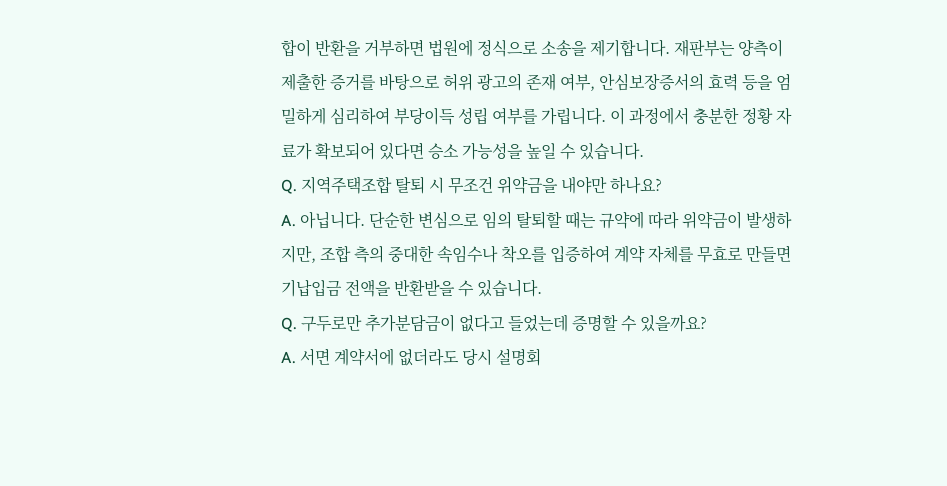합이 반환을 거부하면 법원에 정식으로 소송을 제기합니다. 재판부는 양측이 제출한 증거를 바탕으로 허위 광고의 존재 여부, 안심보장증서의 효력 등을 엄밀하게 심리하여 부당이득 성립 여부를 가립니다. 이 과정에서 충분한 정황 자료가 확보되어 있다면 승소 가능성을 높일 수 있습니다.
Q. 지역주택조합 탈퇴 시 무조건 위약금을 내야만 하나요?
A. 아닙니다. 단순한 변심으로 임의 탈퇴할 때는 규약에 따라 위약금이 발생하지만, 조합 측의 중대한 속임수나 착오를 입증하여 계약 자체를 무효로 만들면 기납입금 전액을 반환받을 수 있습니다.
Q. 구두로만 추가분담금이 없다고 들었는데 증명할 수 있을까요?
A. 서면 계약서에 없더라도 당시 설명회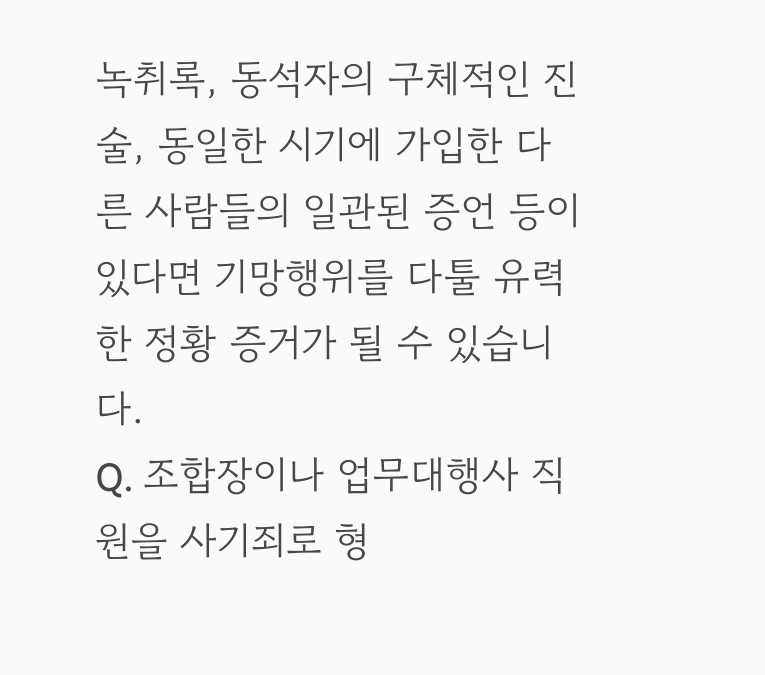녹취록, 동석자의 구체적인 진술, 동일한 시기에 가입한 다른 사람들의 일관된 증언 등이 있다면 기망행위를 다툴 유력한 정황 증거가 될 수 있습니다.
Q. 조합장이나 업무대행사 직원을 사기죄로 형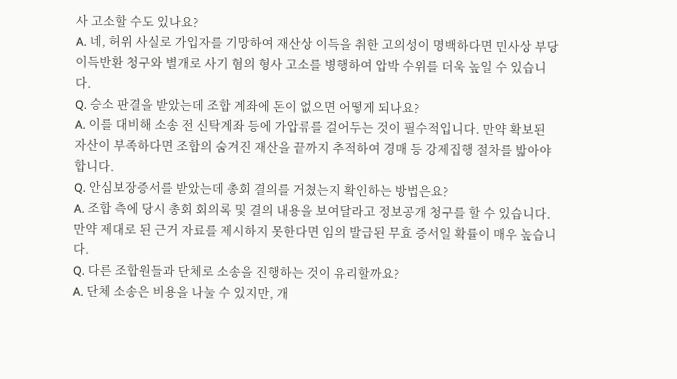사 고소할 수도 있나요?
A. 네, 허위 사실로 가입자를 기망하여 재산상 이득을 취한 고의성이 명백하다면 민사상 부당이득반환 청구와 별개로 사기 혐의 형사 고소를 병행하여 압박 수위를 더욱 높일 수 있습니다.
Q. 승소 판결을 받았는데 조합 계좌에 돈이 없으면 어떻게 되나요?
A. 이를 대비해 소송 전 신탁계좌 등에 가압류를 걸어두는 것이 필수적입니다. 만약 확보된 자산이 부족하다면 조합의 숨겨진 재산을 끝까지 추적하여 경매 등 강제집행 절차를 밟아야 합니다.
Q. 안심보장증서를 받았는데 총회 결의를 거쳤는지 확인하는 방법은요?
A. 조합 측에 당시 총회 회의록 및 결의 내용을 보여달라고 정보공개 청구를 할 수 있습니다. 만약 제대로 된 근거 자료를 제시하지 못한다면 임의 발급된 무효 증서일 확률이 매우 높습니다.
Q. 다른 조합원들과 단체로 소송을 진행하는 것이 유리할까요?
A. 단체 소송은 비용을 나눌 수 있지만, 개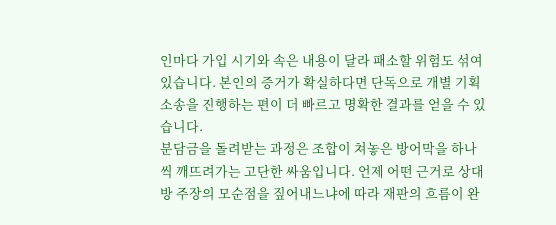인마다 가입 시기와 속은 내용이 달라 패소할 위험도 섞여 있습니다. 본인의 증거가 확실하다면 단독으로 개별 기획 소송을 진행하는 편이 더 빠르고 명확한 결과를 얻을 수 있습니다.
분담금을 돌려받는 과정은 조합이 쳐놓은 방어막을 하나씩 깨뜨려가는 고단한 싸움입니다. 언제 어떤 근거로 상대방 주장의 모순점을 짚어내느냐에 따라 재판의 흐름이 완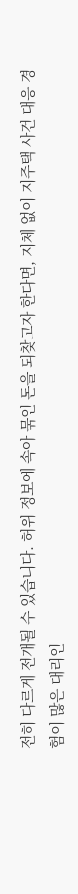전히 다르게 전개될 수 있습니다. 허위 정보에 속아 묶인 돈을 되찾고자 한다면, 지체 없이 지주택 사건 대응 경험이 많은 대리인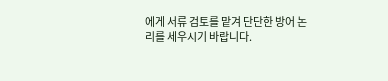에게 서류 검토를 맡겨 단단한 방어 논리를 세우시기 바랍니다.